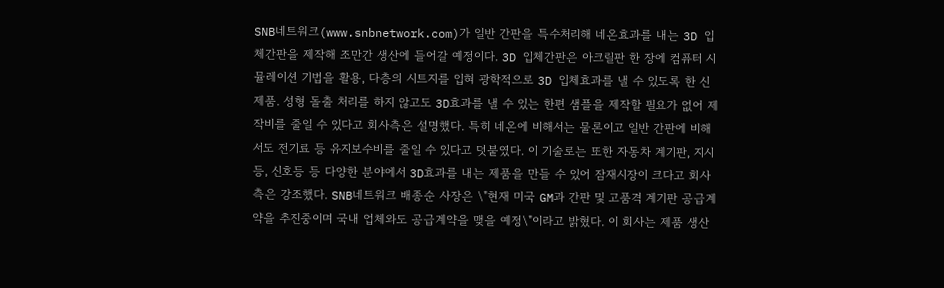SNB네트워크(www.snbnetwork.com)가 일반 간판을 특수처리해 네온효과를 내는 3D 입체간판을 제작해 조만간 생산에 들어갈 예정이다. 3D 입체간판은 아크릴판 한 장에 컴퓨터 시뮬레이션 기법을 활용, 다층의 시트지를 입혀 광학적으로 3D 입체효과를 낼 수 있도록 한 신제품. 성형 돌출 처리를 하지 않고도 3D효과를 낼 수 있는 한편 샘플을 제작할 필요가 없어 제작비를 줄일 수 있다고 회사측은 설명했다. 특히 네온에 비해서는 물론이고 일반 간판에 비해서도 전기료 등 유지보수비를 줄일 수 있다고 덧붙였다. 이 기술로는 또한 자동차 계기판, 지시등, 신호등 등 다양한 분야에서 3D효과를 내는 제품을 만들 수 있어 잠재시장이 크다고 회사측은 강조했다. SNB네트워크 배종순 사장은 \"현재 미국 GM과 간판 및 고품격 계기판 공급계약을 추진중이며 국내 업체와도 공급계약을 맺을 예정\"이라고 밝혔다. 이 회사는 제품 생산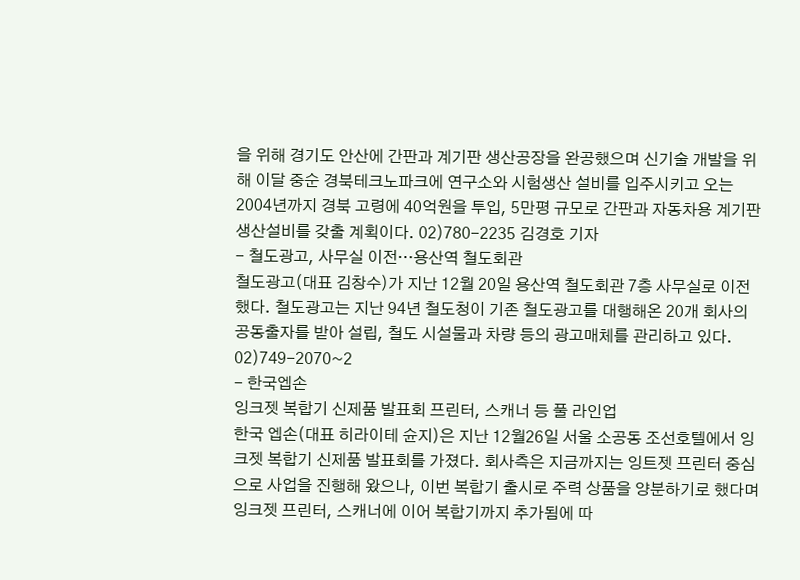을 위해 경기도 안산에 간판과 계기판 생산공장을 완공했으며 신기술 개발을 위해 이달 중순 경북테크노파크에 연구소와 시험생산 설비를 입주시키고 오는 2004년까지 경북 고령에 40억원을 투입, 5만평 규모로 간판과 자동차용 계기판 생산설비를 갖출 계획이다. 02)780-2235 김경호 기자
- 철도광고, 사무실 이전…용산역 철도회관
철도광고(대표 김창수)가 지난 12월 20일 용산역 철도회관 7층 사무실로 이전했다. 철도광고는 지난 94년 철도청이 기존 철도광고를 대행해온 20개 회사의 공동출자를 받아 설립, 철도 시설물과 차량 등의 광고매체를 관리하고 있다. 02)749-2070~2
- 한국엡손
잉크젯 복합기 신제품 발표회 프린터, 스캐너 등 풀 라인업
한국 엡손(대표 히라이테 슌지)은 지난 12월26일 서울 소공동 조선호텔에서 잉크젯 복합기 신제품 발표회를 가졌다. 회사측은 지금까지는 잉트젯 프린터 중심으로 사업을 진행해 왔으나, 이번 복합기 출시로 주력 상품을 양분하기로 했다며 잉크젯 프린터, 스캐너에 이어 복합기까지 추가됨에 따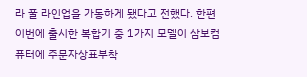라 풀 라인업을 가동하게 됐다고 전했다. 한편 이번에 출시한 복합기 중 1가지 모델이 삼보컴퓨터에 주문자상표부착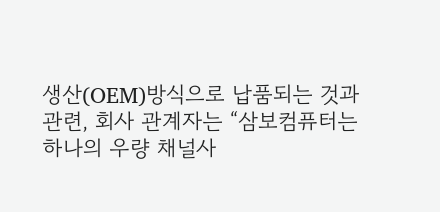생산(OEM)방식으로 납품되는 것과 관련, 회사 관계자는 “삼보컴퓨터는 하나의 우량 채널사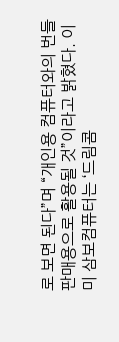로 보면 된다”며 “개인용 컴퓨터와의 번들 판매용으로 활용될 것”이라고 밝혔다. 이미 삼보컴퓨터는 ‘드림콤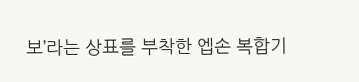보’라는 상표를 부착한 엡손 복합기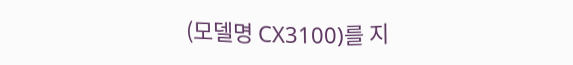(모델명 CX3100)를 지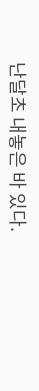난달초 내놓은 바 있다.